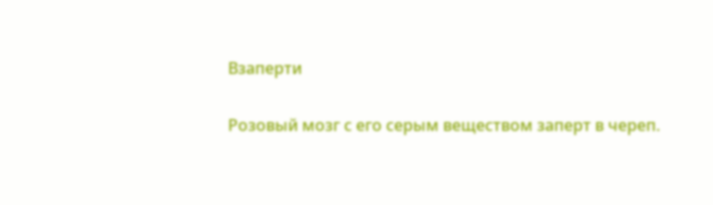Взаперти

Розовый мозг с его серым веществом заперт в череп.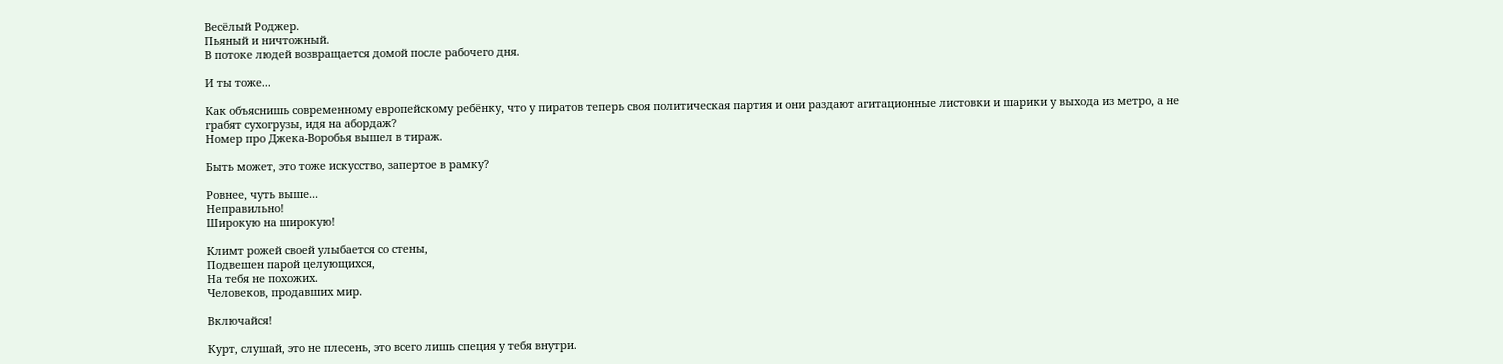Весёлый Роджер.
Пьяный и ничтожный.
В потоке людей возвращается домой после рабочего дня.

И ты тоже...

Как объяснишь современному европейскому ребёнку, что у пиратов теперь своя политическая партия и они раздают агитационные листовки и шарики у выхода из метро, а не грабят сухогрузы, идя на абордаж?
Номер про Джека-Воробья вышел в тираж.

Быть может, это тоже искусство, запертое в рамку?

Ровнее, чуть выше...
Неправильно!
Широкую на широкую!

Климт рожей своей улыбается со стены,
Подвешен парой целующихся,
На тебя не похожих.
Человеков, продавших мир.

Включайся!

Курт, слушай, это не плесень, это всего лишь специя у тебя внутри.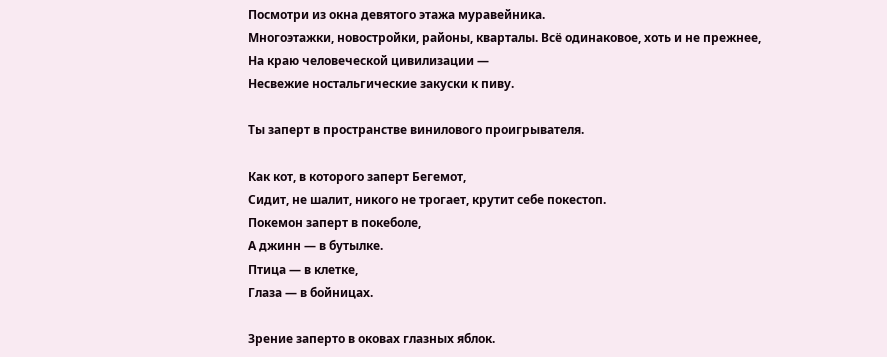Посмотри из окна девятого этажа муравейника.
Многоэтажки, новостройки, районы, кварталы. Всё одинаковое, хоть и не прежнее,
На краю человеческой цивилизации —
Несвежие ностальгические закуски к пиву.

Ты заперт в пространстве винилового проигрывателя.

Как кот, в которого заперт Бегемот,
Сидит, не шалит, никого не трогает, крутит себе покестоп.
Покемон заперт в покеболе,
А джинн — в бутылке.
Птица — в клетке,
Глаза — в бойницах.

Зрение заперто в оковах глазных яблок.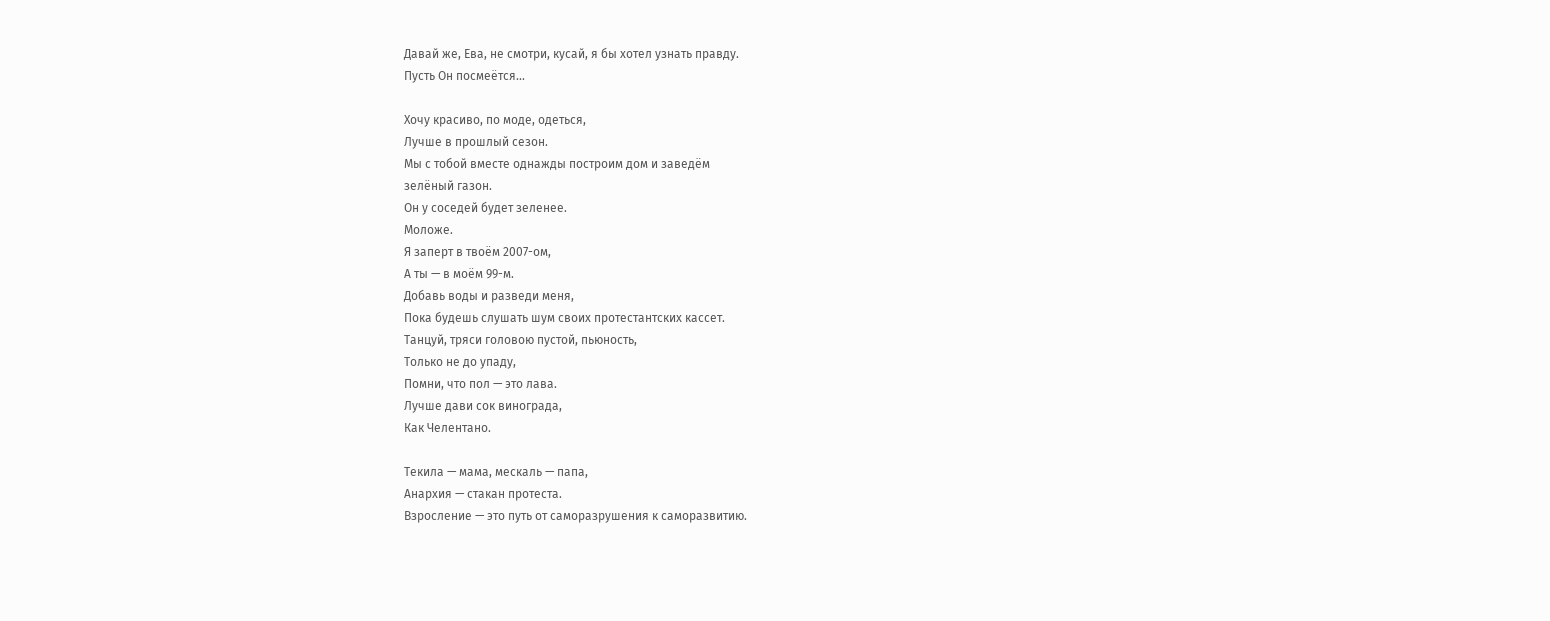Давай же, Ева, не смотри, кусай, я бы хотел узнать правду.
Пусть Он посмеётся...

Хочу красиво, по моде, одеться,
Лучше в прошлый сезон.
Мы с тобой вместе однажды построим дом и заведём
зелёный газон.
Он у соседей будет зеленее.
Моложе.
Я заперт в твоём 2007-ом,
А ты — в моём 99-м.
Добавь воды и разведи меня,
Пока будешь слушать шум своих протестантских кассет.
Танцуй, тряси головою пустой, пьюность,
Только не до упаду,
Помни, что пол — это лава.
Лучше дави сок винограда,
Как Челентано.

Текила — мама, мескаль — папа,
Анархия — стакан протеста.
Взросление — это путь от саморазрушения к саморазвитию.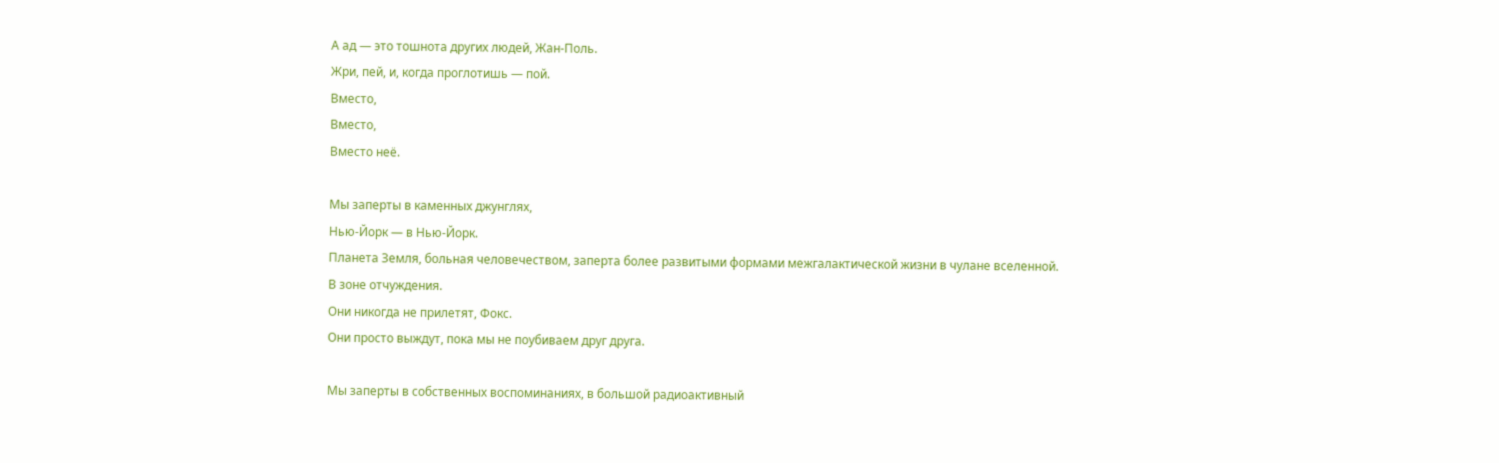А ад — это тошнота других людей, Жан-Поль.
Жри, пей, и, когда проглотишь — пой.
Вместо,
Вместо,
Вместо неё.

Мы заперты в каменных джунглях,
Нью-Йорк — в Нью-Йорк.
Планета Земля, больная человечеством, заперта более развитыми формами межгалактической жизни в чулане вселенной.
В зоне отчуждения.
Они никогда не прилетят, Фокс.
Они просто выждут, пока мы не поубиваем друг друга.

Мы заперты в собственных воспоминаниях, в большой радиоактивный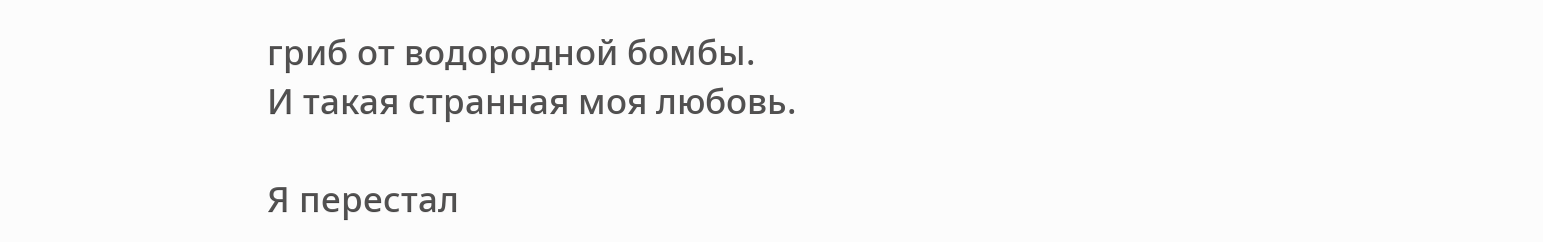гриб от водородной бомбы.
И такая странная моя любовь.

Я перестал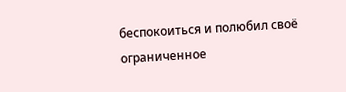беспокоиться и полюбил своё ограниченное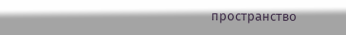пространство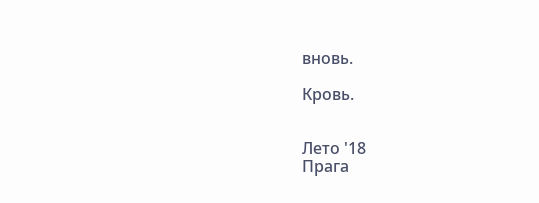вновь.

Кровь.


Лето '18
Прага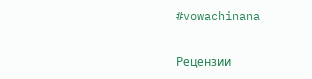#vowachinana


Рецензии